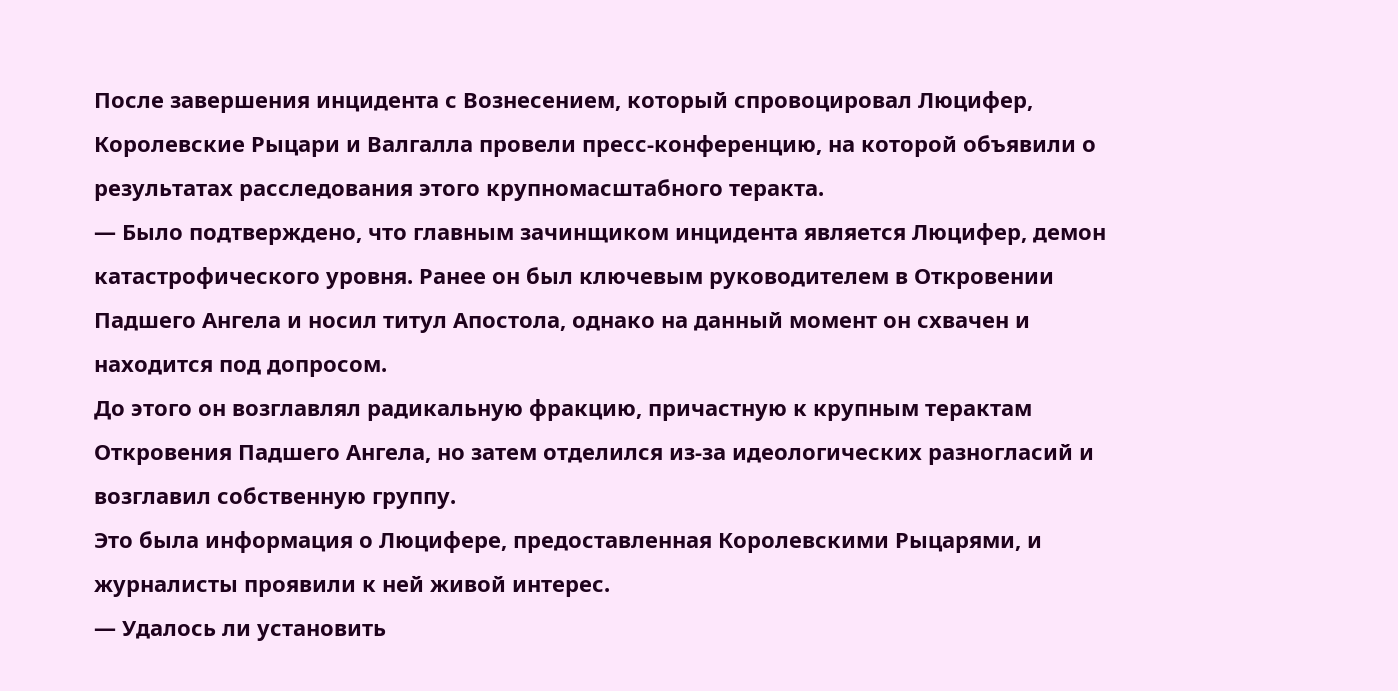После завершения инцидента с Вознесением, который спровоцировал Люцифер, Королевские Рыцари и Валгалла провели пресс-конференцию, на которой объявили о результатах расследования этого крупномасштабного теракта.
— Было подтверждено, что главным зачинщиком инцидента является Люцифер, демон катастрофического уровня. Ранее он был ключевым руководителем в Откровении Падшего Ангела и носил титул Апостола, однако на данный момент он схвачен и находится под допросом.
До этого он возглавлял радикальную фракцию, причастную к крупным терактам Откровения Падшего Ангела, но затем отделился из-за идеологических разногласий и возглавил собственную группу.
Это была информация о Люцифере, предоставленная Королевскими Рыцарями, и журналисты проявили к ней живой интерес.
— Удалось ли установить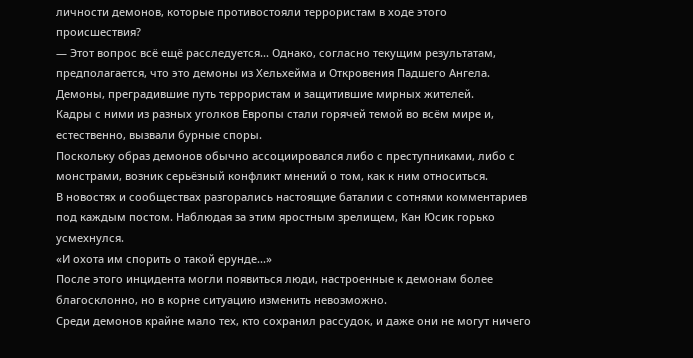личности демонов, которые противостояли террористам в ходе этого происшествия?
— Этот вопрос всё ещё расследуется... Однако, согласно текущим результатам, предполагается, что это демоны из Хельхейма и Откровения Падшего Ангела.
Демоны, преградившие путь террористам и защитившие мирных жителей.
Кадры с ними из разных уголков Европы стали горячей темой во всём мире и, естественно, вызвали бурные споры.
Поскольку образ демонов обычно ассоциировался либо с преступниками, либо с монстрами, возник серьёзный конфликт мнений о том, как к ним относиться.
В новостях и сообществах разгорались настоящие баталии с сотнями комментариев под каждым постом. Наблюдая за этим яростным зрелищем, Кан Юсик горько усмехнулся.
«И охота им спорить о такой ерунде...»
После этого инцидента могли появиться люди, настроенные к демонам более благосклонно, но в корне ситуацию изменить невозможно.
Среди демонов крайне мало тех, кто сохранил рассудок, и даже они не могут ничего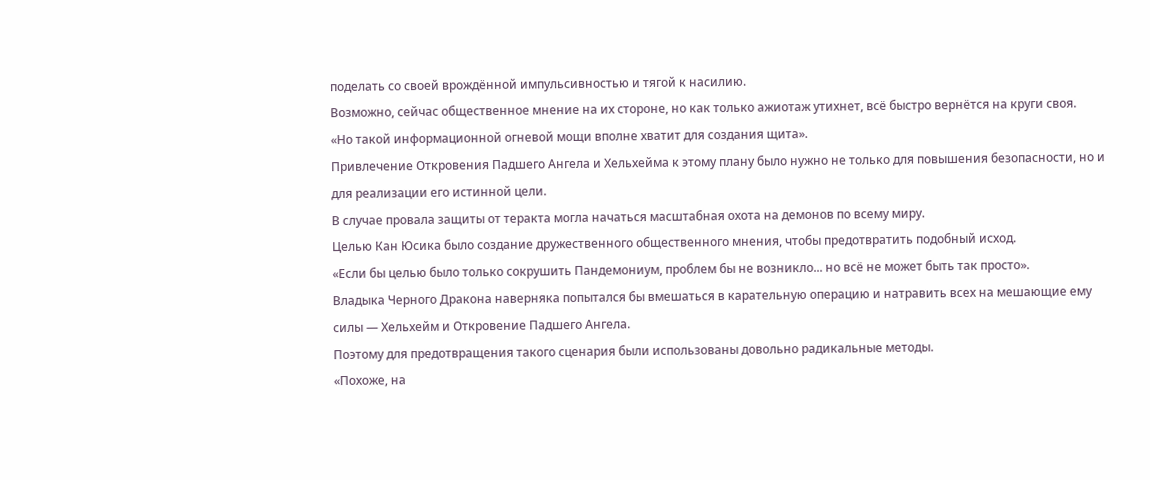поделать со своей врождённой импульсивностью и тягой к насилию.
Возможно, сейчас общественное мнение на их стороне, но как только ажиотаж утихнет, всё быстро вернётся на круги своя.
«Но такой информационной огневой мощи вполне хватит для создания щита».
Привлечение Откровения Падшего Ангела и Хельхейма к этому плану было нужно не только для повышения безопасности, но и для реализации его истинной цели.
В случае провала защиты от теракта могла начаться масштабная охота на демонов по всему миру.
Целью Кан Юсика было создание дружественного общественного мнения, чтобы предотвратить подобный исход.
«Если бы целью было только сокрушить Пандемониум, проблем бы не возникло... но всё не может быть так просто».
Владыка Черного Дракона наверняка попытался бы вмешаться в карательную операцию и натравить всех на мешающие ему силы — Хельхейм и Откровение Падшего Ангела.
Поэтому для предотвращения такого сценария были использованы довольно радикальные методы.
«Похоже, на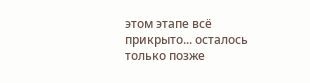этом этапе всё прикрыто... осталось только позже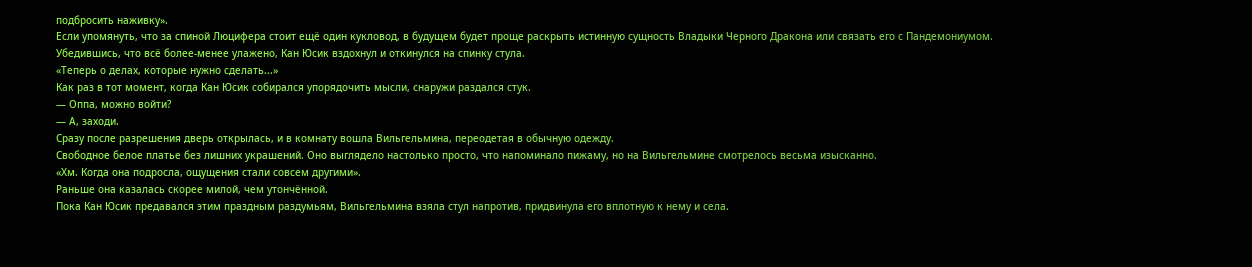подбросить наживку».
Если упомянуть, что за спиной Люцифера стоит ещё один кукловод, в будущем будет проще раскрыть истинную сущность Владыки Черного Дракона или связать его с Пандемониумом.
Убедившись, что всё более-менее улажено, Кан Юсик вздохнул и откинулся на спинку стула.
«Теперь о делах, которые нужно сделать...»
Как раз в тот момент, когда Кан Юсик собирался упорядочить мысли, снаружи раздался стук.
— Оппа, можно войти?
— А, заходи.
Сразу после разрешения дверь открылась, и в комнату вошла Вильгельмина, переодетая в обычную одежду.
Свободное белое платье без лишних украшений. Оно выглядело настолько просто, что напоминало пижаму, но на Вильгельмине смотрелось весьма изысканно.
«Хм. Когда она подросла, ощущения стали совсем другими».
Раньше она казалась скорее милой, чем утончённой.
Пока Кан Юсик предавался этим праздным раздумьям, Вильгельмина взяла стул напротив, придвинула его вплотную к нему и села.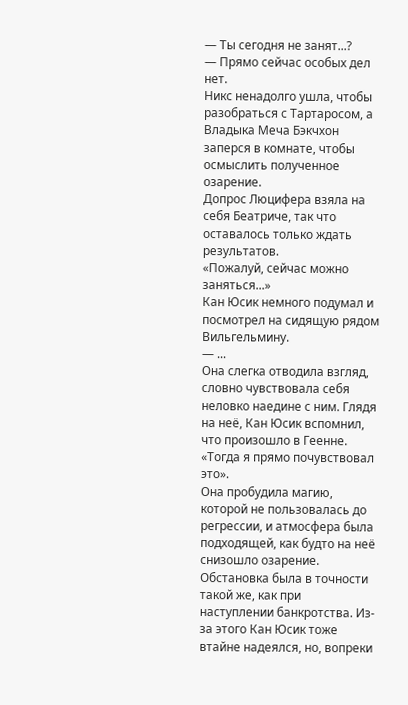— Ты сегодня не занят...?
— Прямо сейчас особых дел нет.
Никс ненадолго ушла, чтобы разобраться с Тартаросом, а Владыка Меча Бэкчхон заперся в комнате, чтобы осмыслить полученное озарение.
Допрос Люцифера взяла на себя Беатриче, так что оставалось только ждать результатов.
«Пожалуй, сейчас можно заняться...»
Кан Юсик немного подумал и посмотрел на сидящую рядом Вильгельмину.
— ...
Она слегка отводила взгляд, словно чувствовала себя неловко наедине с ним. Глядя на неё, Кан Юсик вспомнил, что произошло в Геенне.
«Тогда я прямо почувствовал это».
Она пробудила магию, которой не пользовалась до регрессии, и атмосфера была подходящей, как будто на неё снизошло озарение.
Обстановка была в точности такой же, как при наступлении банкротства. Из-за этого Кан Юсик тоже втайне надеялся, но, вопреки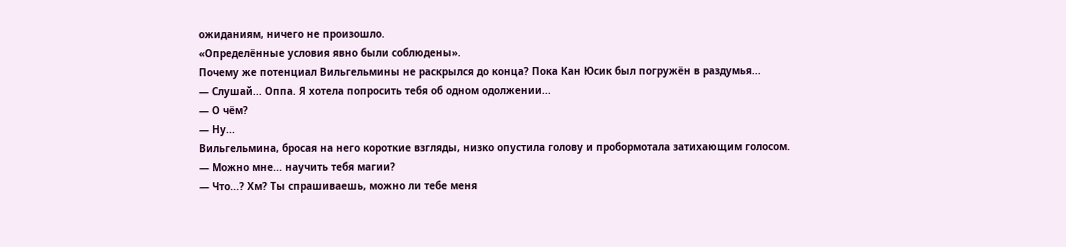ожиданиям, ничего не произошло.
«Определённые условия явно были соблюдены».
Почему же потенциал Вильгельмины не раскрылся до конца? Пока Кан Юсик был погружён в раздумья...
— Слушай... Оппа. Я хотела попросить тебя об одном одолжении...
— О чём?
— Ну...
Вильгельмина, бросая на него короткие взгляды, низко опустила голову и пробормотала затихающим голосом.
— Можно мне... научить тебя магии?
— Что...? Хм? Ты спрашиваешь, можно ли тебе меня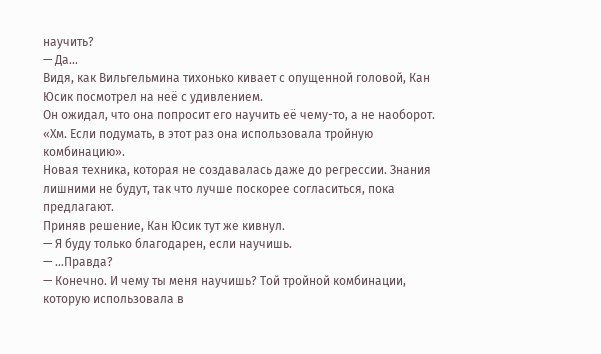научить?
— Да...
Видя, как Вильгельмина тихонько кивает с опущенной головой, Кан Юсик посмотрел на неё с удивлением.
Он ожидал, что она попросит его научить её чему-то, а не наоборот.
«Хм. Если подумать, в этот раз она использовала тройную комбинацию».
Новая техника, которая не создавалась даже до регрессии. Знания лишними не будут, так что лучше поскорее согласиться, пока предлагают.
Приняв решение, Кан Юсик тут же кивнул.
— Я буду только благодарен, если научишь.
— ...Правда?
— Конечно. И чему ты меня научишь? Той тройной комбинации, которую использовала в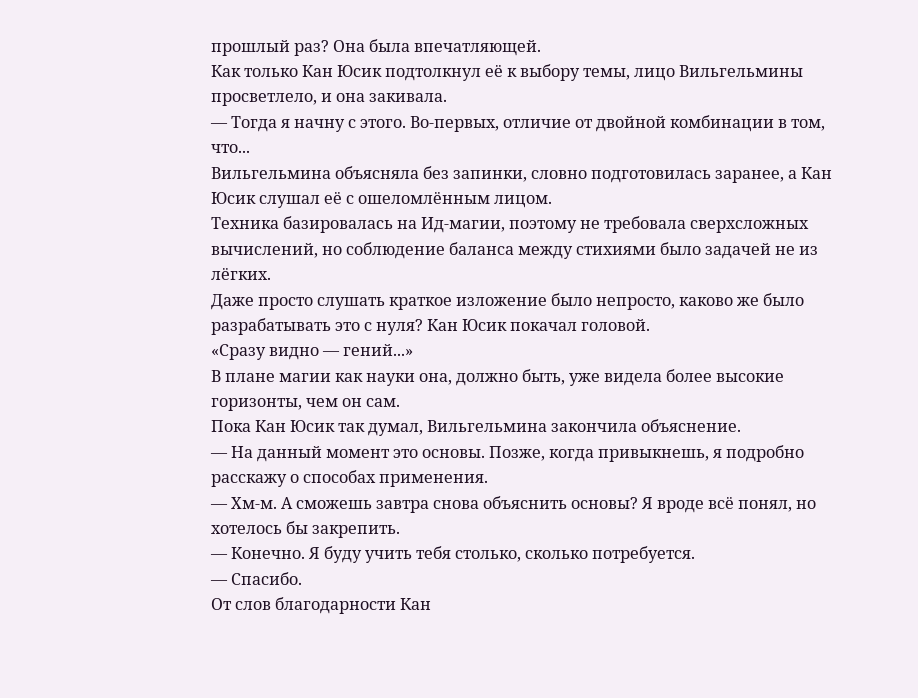прошлый раз? Она была впечатляющей.
Как только Кан Юсик подтолкнул её к выбору темы, лицо Вильгельмины просветлело, и она закивала.
— Тогда я начну с этого. Во-первых, отличие от двойной комбинации в том, что...
Вильгельмина объясняла без запинки, словно подготовилась заранее, а Кан Юсик слушал её с ошеломлённым лицом.
Техника базировалась на Ид-магии, поэтому не требовала сверхсложных вычислений, но соблюдение баланса между стихиями было задачей не из лёгких.
Даже просто слушать краткое изложение было непросто, каково же было разрабатывать это с нуля? Кан Юсик покачал головой.
«Сразу видно — гений...»
В плане магии как науки она, должно быть, уже видела более высокие горизонты, чем он сам.
Пока Кан Юсик так думал, Вильгельмина закончила объяснение.
— На данный момент это основы. Позже, когда привыкнешь, я подробно расскажу о способах применения.
— Хм-м. А сможешь завтра снова объяснить основы? Я вроде всё понял, но хотелось бы закрепить.
— Конечно. Я буду учить тебя столько, сколько потребуется.
— Спасибо.
От слов благодарности Кан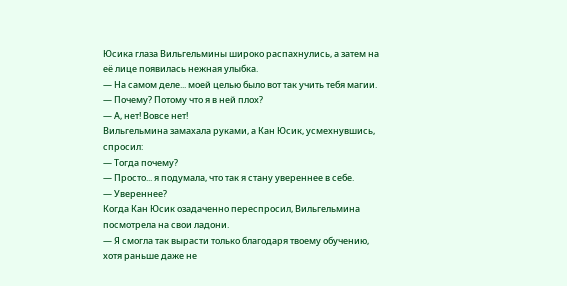Юсика глаза Вильгельмины широко распахнулись, а затем на её лице появилась нежная улыбка.
— На самом деле... моей целью было вот так учить тебя магии.
— Почему? Потому что я в ней плох?
— А, нет! Вовсе нет!
Вильгельмина замахала руками, а Кан Юсик, усмехнувшись, спросил:
— Тогда почему?
— Просто... я подумала, что так я стану увереннее в себе.
— Увереннее?
Когда Кан Юсик озадаченно переспросил, Вильгельмина посмотрела на свои ладони.
— Я смогла так вырасти только благодаря твоему обучению, хотя раньше даже не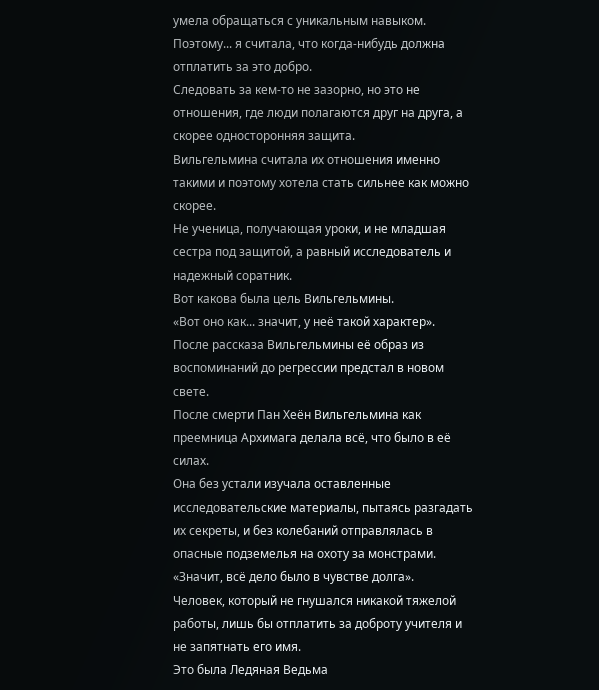умела обращаться с уникальным навыком. Поэтому... я считала, что когда-нибудь должна отплатить за это добро.
Следовать за кем-то не зазорно, но это не отношения, где люди полагаются друг на друга, а скорее односторонняя защита.
Вильгельмина считала их отношения именно такими и поэтому хотела стать сильнее как можно скорее.
Не ученица, получающая уроки, и не младшая сестра под защитой, а равный исследователь и надежный соратник.
Вот какова была цель Вильгельмины.
«Вот оно как... значит, у неё такой характер».
После рассказа Вильгельмины её образ из воспоминаний до регрессии предстал в новом свете.
После смерти Пан Хеён Вильгельмина как преемница Архимага делала всё, что было в её силах.
Она без устали изучала оставленные исследовательские материалы, пытаясь разгадать их секреты, и без колебаний отправлялась в опасные подземелья на охоту за монстрами.
«Значит, всё дело было в чувстве долга».
Человек, который не гнушался никакой тяжелой работы, лишь бы отплатить за доброту учителя и не запятнать его имя.
Это была Ледяная Ведьма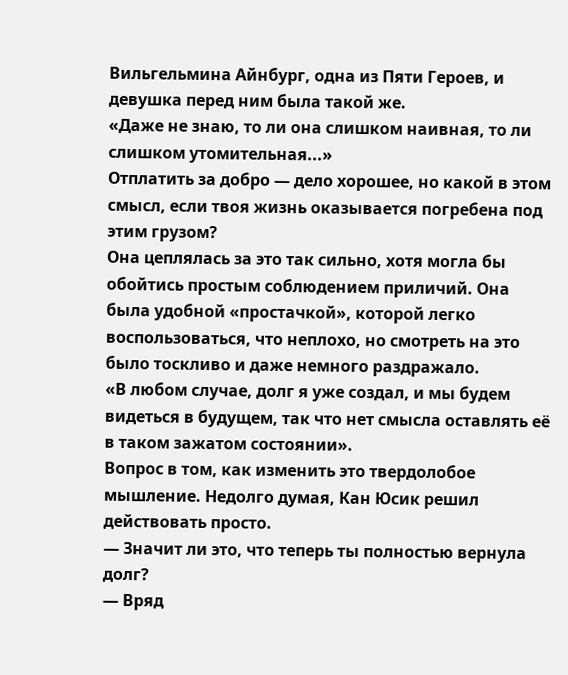Вильгельмина Айнбург, одна из Пяти Героев, и девушка перед ним была такой же.
«Даже не знаю, то ли она слишком наивная, то ли слишком утомительная...»
Отплатить за добро — дело хорошее, но какой в этом смысл, если твоя жизнь оказывается погребена под этим грузом?
Она цеплялась за это так сильно, хотя могла бы обойтись простым соблюдением приличий. Она была удобной «простачкой», которой легко воспользоваться, что неплохо, но смотреть на это было тоскливо и даже немного раздражало.
«В любом случае, долг я уже создал, и мы будем видеться в будущем, так что нет смысла оставлять её в таком зажатом состоянии».
Вопрос в том, как изменить это твердолобое мышление. Недолго думая, Кан Юсик решил действовать просто.
— Значит ли это, что теперь ты полностью вернула долг?
— Вряд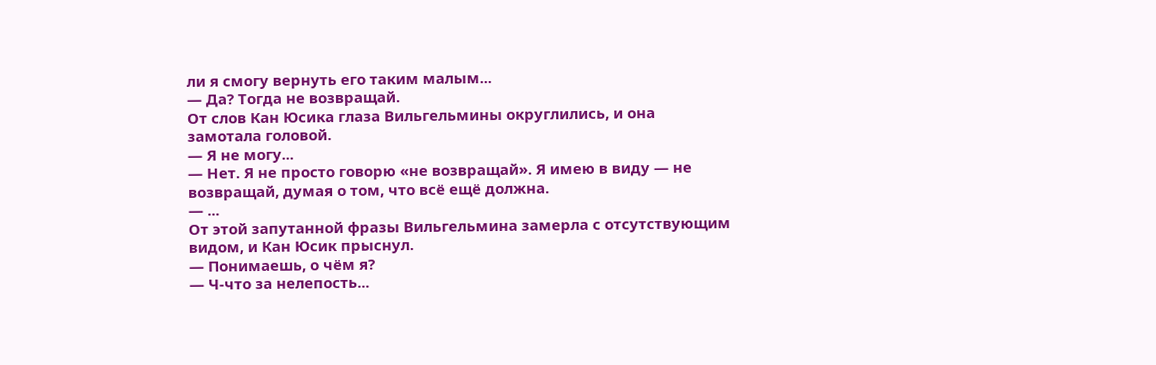ли я смогу вернуть его таким малым...
— Да? Тогда не возвращай.
От слов Кан Юсика глаза Вильгельмины округлились, и она замотала головой.
— Я не могу...
— Нет. Я не просто говорю «не возвращай». Я имею в виду — не возвращай, думая о том, что всё ещё должна.
— ...
От этой запутанной фразы Вильгельмина замерла с отсутствующим видом, и Кан Юсик прыснул.
— Понимаешь, о чём я?
— Ч-что за нелепость...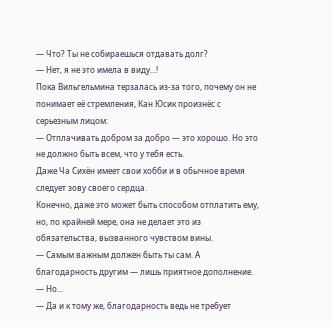— Что? Ты не собираешься отдавать долг?
— Нет, я не это имела в виду...!
Пока Вильгельмина терзалась из-за того, почему он не понимает её стремления, Кан Юсик произнёс с серьезным лицом:
— Отплачивать добром за добро — это хорошо. Но это не должно быть всем, что у тебя есть.
Даже Ча Сихён имеет свои хобби и в обычное время следует зову своего сердца.
Конечно, даже это может быть способом отплатить ему, но, по крайней мере, она не делает это из обязательства, вызванного чувством вины.
— Самым важным должен быть ты сам. А благодарность другим — лишь приятное дополнение.
— Но...
— Да и к тому же, благодарность ведь не требует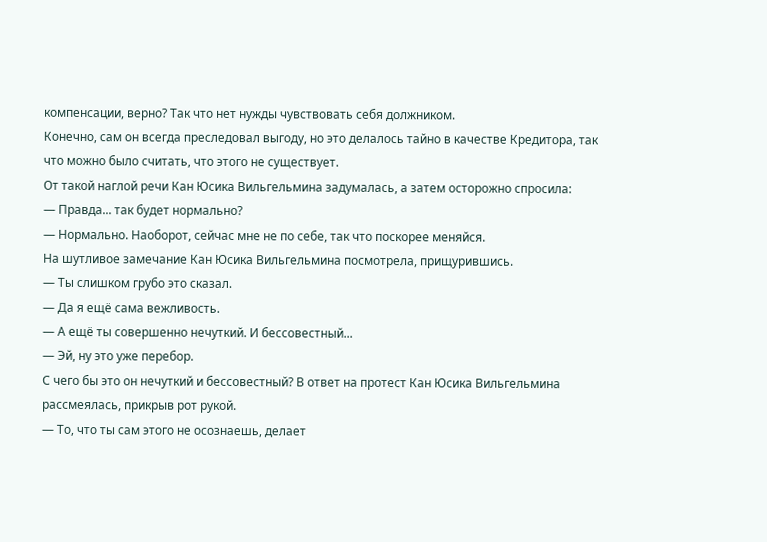компенсации, верно? Так что нет нужды чувствовать себя должником.
Конечно, сам он всегда преследовал выгоду, но это делалось тайно в качестве Кредитора, так что можно было считать, что этого не существует.
От такой наглой речи Кан Юсика Вильгельмина задумалась, а затем осторожно спросила:
— Правда... так будет нормально?
— Нормально. Наоборот, сейчас мне не по себе, так что поскорее меняйся.
На шутливое замечание Кан Юсика Вильгельмина посмотрела, прищурившись.
— Ты слишком грубо это сказал.
— Да я ещё сама вежливость.
— А ещё ты совершенно нечуткий. И бессовестный...
— Эй, ну это уже перебор.
С чего бы это он нечуткий и бессовестный? В ответ на протест Кан Юсика Вильгельмина рассмеялась, прикрыв рот рукой.
— То, что ты сам этого не осознаешь, делает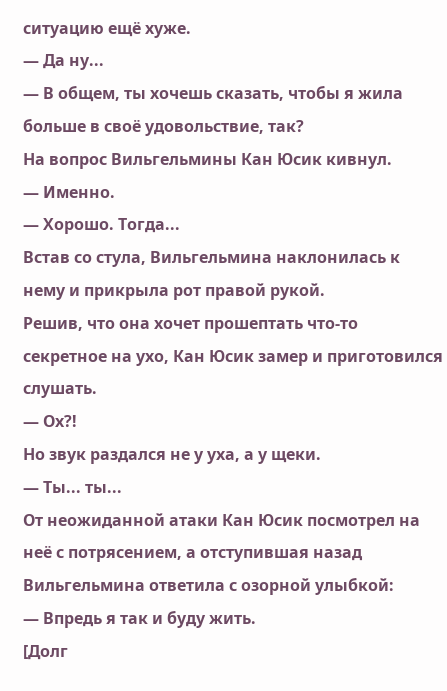ситуацию ещё хуже.
— Да ну...
— В общем, ты хочешь сказать, чтобы я жила больше в своё удовольствие, так?
На вопрос Вильгельмины Кан Юсик кивнул.
— Именно.
— Хорошо. Тогда...
Встав со стула, Вильгельмина наклонилась к нему и прикрыла рот правой рукой.
Решив, что она хочет прошептать что-то секретное на ухо, Кан Юсик замер и приготовился слушать.
— Ох?!
Но звук раздался не у уха, а у щеки.
— Ты... ты...
От неожиданной атаки Кан Юсик посмотрел на неё с потрясением, а отступившая назад Вильгельмина ответила с озорной улыбкой:
— Впредь я так и буду жить.
[Долг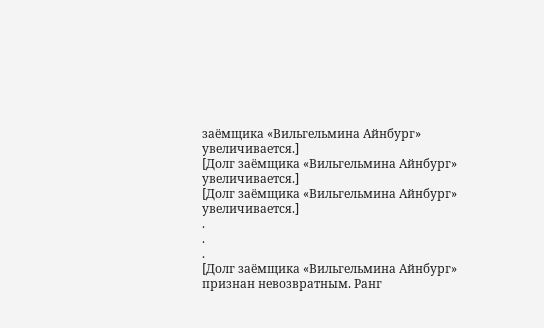заёмщика «Вильгельмина Айнбург» увеличивается.]
[Долг заёмщика «Вильгельмина Айнбург» увеличивается.]
[Долг заёмщика «Вильгельмина Айнбург» увеличивается.]
.
.
.
[Долг заёмщика «Вильгельмина Айнбург» признан невозвратным. Ранг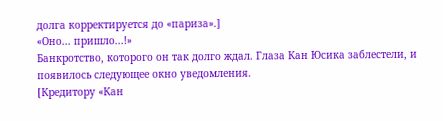долга корректируется до «париза».]
«Оно... пришло...!»
Банкротство, которого он так долго ждал. Глаза Кан Юсика заблестели, и появилось следующее окно уведомления.
[Кредитору «Кан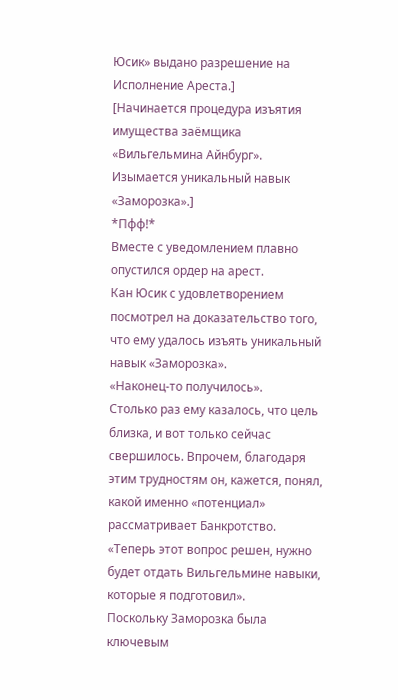Юсик» выдано разрешение на Исполнение Ареста.]
[Начинается процедура изъятия имущества заёмщика «Вильгельмина Айнбург». Изымается уникальный навык «Заморозка».]
*Пфф!*
Вместе с уведомлением плавно опустился ордер на арест.
Кан Юсик с удовлетворением посмотрел на доказательство того, что ему удалось изъять уникальный навык «Заморозка».
«Наконец-то получилось».
Столько раз ему казалось, что цель близка, и вот только сейчас свершилось. Впрочем, благодаря этим трудностям он, кажется, понял, какой именно «потенциал» рассматривает Банкротство.
«Теперь этот вопрос решен, нужно будет отдать Вильгельмине навыки, которые я подготовил».
Поскольку Заморозка была ключевым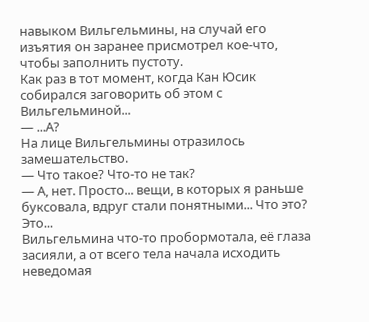навыком Вильгельмины, на случай его изъятия он заранее присмотрел кое-что, чтобы заполнить пустоту.
Как раз в тот момент, когда Кан Юсик собирался заговорить об этом с Вильгельминой...
— ...А?
На лице Вильгельмины отразилось замешательство.
— Что такое? Что-то не так?
— А, нет. Просто... вещи, в которых я раньше буксовала, вдруг стали понятными... Что это? Это...
Вильгельмина что-то пробормотала, её глаза засияли, а от всего тела начала исходить неведомая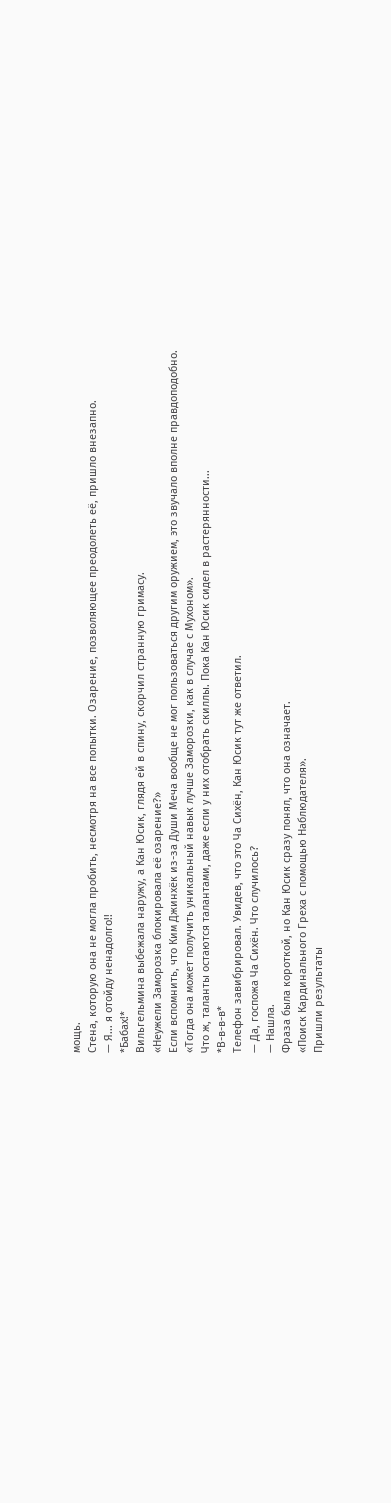мощь.
Стена, которую она не могла пробить, несмотря на все попытки. Озарение, позволяющее преодолеть её, пришло внезапно.
— Я... я отойду ненадолго!!
*Бабах!*
Вильгельмина выбежала наружу, а Кан Юсик, глядя ей в спину, скорчил странную гримасу.
«Неужели Заморозка блокировала её озарение?»
Если вспомнить, что Ким Джинхёк из-за Души Меча вообще не мог пользоваться другим оружием, это звучало вполне правдоподобно.
«Тогда она может получить уникальный навык лучше Заморозки, как в случае с Мухоном».
Что ж, таланты остаются талантами, даже если у них отобрать скиллы. Пока Кан Юсик сидел в растерянности...
*В-в-в-в*
Телефон завибрировал. Увидев, что это Ча Сихён, Кан Юсик тут же ответил.
— Да, госпожа Ча Сихён. Что случилось?
— Нашла.
Фраза была короткой, но Кан Юсик сразу понял, что она означает.
«Поиск Кардинального Греха с помощью Наблюдателя».
Пришли результаты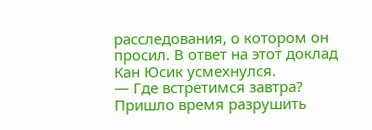расследования, о котором он просил. В ответ на этот доклад Кан Юсик усмехнулся.
— Где встретимся завтра?
Пришло время разрушить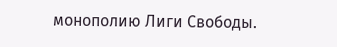монополию Лиги Свободы.